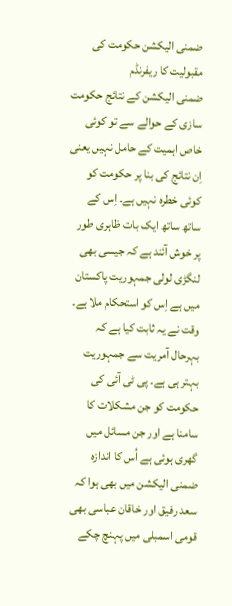ضمنی الیکشن حکومت کی مقبولیت کا ریفرنڈم
ضمنی الیکشن کے نتائج حکومت سازی کے حوالے سے تو کوئی خاص اہمیت کے حامل نہیں یعنی اِن نتائج کی بنا پر حکومت کو کوئی خطرہ نہیں ہے۔ اِس کے ساتھ ساتھ ایک بات ظاہری طور پر خوش آئند ہے کہ جیسی بھی لنگڑی لولی جمہوریت پاکستان میں ہے اِس کو استحکام ملا ہے۔ وقت نے یہ ثابت کیا ہے کہ بہرحال آمریت سے جمہوریت بہتر ہی ہے۔ پی ٹی آئی کی حکومت کو جن مشکلات کا سامنا ہے اور جن مسائل میں گھری ہوئی ہے اُس کا اندازہ ضمنی الیکشن میں بھی ہوا کہ سعد رفیق اور خاقان عباسی بھی قومی اسمبلی میں پہنچ چکے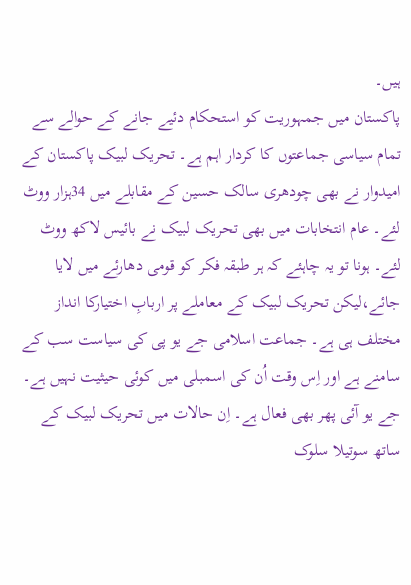ہیں۔
پاکستان میں جمہوریت کو استحکام دئیے جانے کے حوالے سے تمام سیاسی جماعتوں کا کردار اہم ہے۔ تحریک لبیک پاکستان کے امیدوار نے بھی چودھری سالک حسین کے مقابلے میں 34ہزار ووٹ لئے۔ عام انتخابات میں بھی تحریک لبیک نے بائیس لاکھ ووٹ لئے۔ ہونا تو یہ چاہئے کہ ہر طبقہ فکر کو قومی دھارئے میں لایا جائے،لیکن تحریک لبیک کے معاملے پر اربابِ اختیارکا انداز مختلف ہی ہے۔ جماعت اسلامی جے یو پی کی سیاست سب کے سامنے ہے اور اِس وقت اُن کی اسمبلی میں کوئی حیثیت نہیں ہے۔ جے یو آئی پھر بھی فعال ہے۔ اِن حالات میں تحریک لبیک کے ساتھ سوتیلا سلوک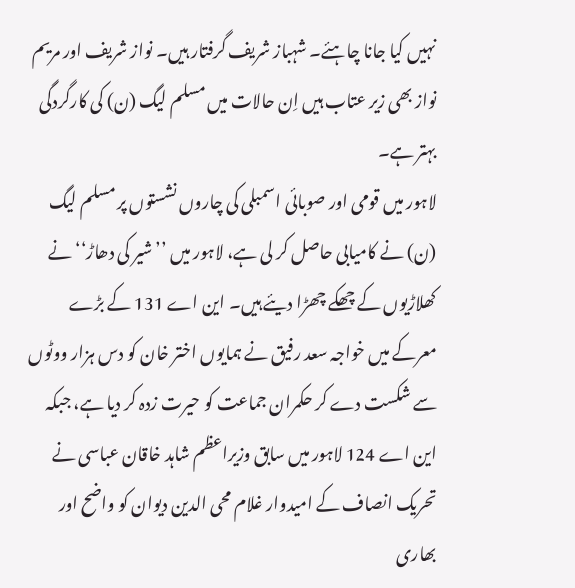نہیں کیا جانا چاہئے۔ شہباز شریف گرفتار ہیں۔ نواز شریف اور مریم نواز بھی زیر عتاب ہیں اِن حالات میں مسلم لیگ (ن) کی کارگردگی بہتر ہے۔
لاہور میں قومی اور صوبائی اسمبلی کی چاروں نشستوں پر مسلم لیگ (ن) نے کامیابی حاصل کر لی ہے، لاہور میں ’’شیر کی دھاڑ‘‘ نے کھلاڑیوں کے چھکے چھڑا دیئے ہیں۔ این اے 131 کے بڑے معرکے میں خواجہ سعد رفیق نے ہمایوں اختر خان کو دس ہزار ووٹوں سے شکست دے کر حکمران جماعت کو حیرت زدہ کر دیا ہے، جبکہ این اے 124 لاہور میں سابق وزیراعظم شاہد خاقان عباسی نے تحریک انصاف کے امیدوار غلام محی الدین دیوان کو واضح اور بھاری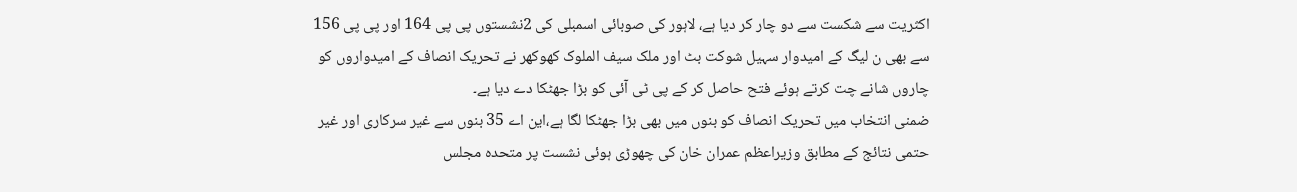اکثریت سے شکست سے دو چار کر دیا ہے، لاہور کی صوبائی اسمبلی کی 2نشستوں پی پی 164 اور پی پی 156 سے بھی ن لیگ کے امیدوار سہیل شوکت بٹ اور ملک سیف الملوک کھوکھر نے تحریک انصاف کے امیدواروں کو چاروں شانے چت کرتے ہوئے فتح حاصل کر کے پی ٹی آئی کو بڑا جھٹکا دے دیا ہے۔
ضمنی انتخاب میں تحریک انصاف کو بنوں میں بھی بڑا جھٹکا لگا ہے،این اے 35 بنوں سے غیر سرکاری اور غیر حتمی نتائج کے مطابق وزیراعظم عمران خان کی چھوڑی ہوئی نشست پر متحدہ مجلس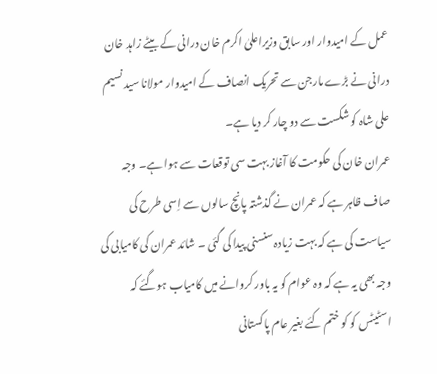عمل کے امیدوار اور سابق وزیراعلیٰ اکرم خان درانی کے بیٹے زاہد خان درانی نے بڑے مارجن سے تحریک انصاف کے امیدوار مولانا سید نسیم علی شاہ کو شکست سے دو چار کر دیا ہے۔
عمران خان کی حکومت کا آغاز بہت سی توقعات سے ہوا ہے۔ وجہ صاف ظاہر ہے کہ عمران نے گذشتہ پانچ سالوں سے اِسی طرح کی سیاست کی ہے کہ بہت زیادہ سنسنی پیدا کی گئی ۔ شائد عمران کی کامیابی کی وجہ بھی یہ ہے کہ وہ عوام کو یہ باور کروانے میں کامیاب ہوگئے کہ اسٹیٹس کو کو ختم کئے بغیر عام پاکستانی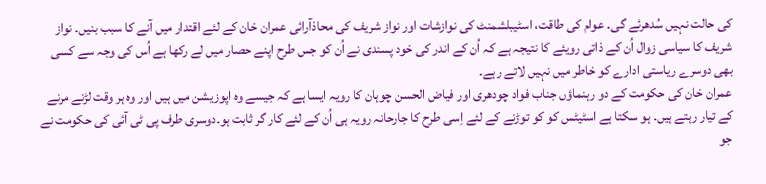کی حالت نہیں سُدھرئے گی۔ عوام کی طاقت، اسٹیبلشمنٹ کی نوازشات اور نواز شریف کی محاذآرائی عمران خان کے لئے اقتدار میں آنے کا سبب بنیں۔ نواز شریف کا سیاسی زوال اُن کے ذاتی رویئے کا نتیجہ ہے کہ اُن کے اندر کی خود پسندی نے اُن کو جس طرح اپنے حصار میں لے رکھا ہے اُس کی وجہ سے کسی بھی دوسرے ریاستی ادارے کو خاطر میں نہیں لاتے رہے۔
عمران خان کی حکومت کے دو رہنماؤں جناب فواد چودھری اور فیاض الحسن چوہان کا رویہ ایسا ہے کہ جیسے وہ اپوزیشن میں ہیں اور وہ ہر وقت لڑنے مرنے کے تیار رہتے ہیں۔ ہو سکتا ہے اسٹیٹس کو کو توڑنے کے لئے اِسی طرح کا جارحانہ رویہ ہی اُن کے لئے کار گر ثابت ہو۔دوسری طرف پی ٹی آئی کی حکومت نے جو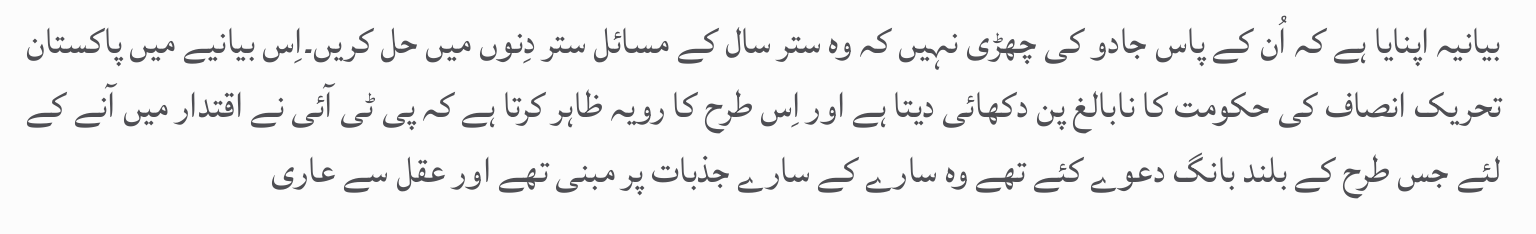بیانیہ اپنایا ہے کہ اُن کے پاس جادو کی چھڑی نہیں کہ وہ ستر سال کے مسائل ستر دِنوں میں حل کریں۔اِس بیانیے میں پاکستان تحریک انصاف کی حکومت کا نابالغ پن دکھائی دیتا ہے اور اِس طرح کا رویہ ظاہر کرتا ہے کہ پی ٹی آئی نے اقتدار میں آنے کے لئے جس طرح کے بلند بانگ دعوے کئے تھے وہ سارے کے سارے جذبات پر مبنی تھے اور عقل سے عاری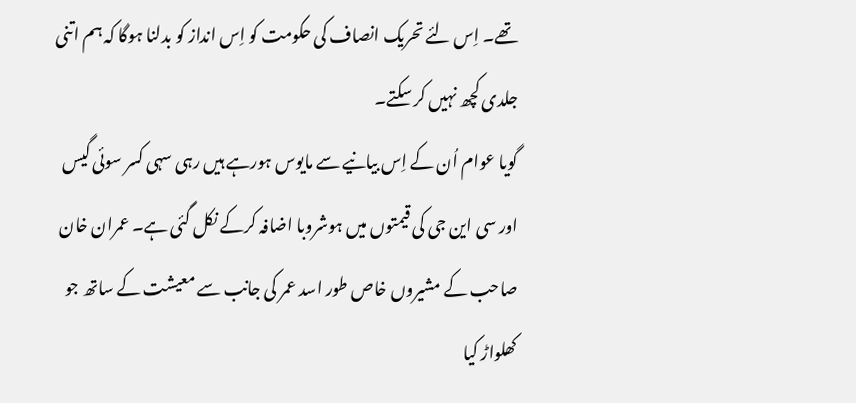تھے۔ اِس لئے تحریک انصاف کی حکومت کو اِس انداز کو بدلنا ہوگا کہ ہم اتنی جلدی کچھ نہیں کر سکتے۔
گویا عوام اُن کے اِس بیانیے سے مایوس ہورہے ہیں رہی سہی کسر سوئی گیس اور سی این جی کی قیمتوں میں ہوشروبا اضافہ کرکے نکل گئی ہے۔ عمران خان صاحب کے مشیروں خاص طور اسد عمر کی جانب سے معیشت کے ساتھ جو کھلواڑ کیا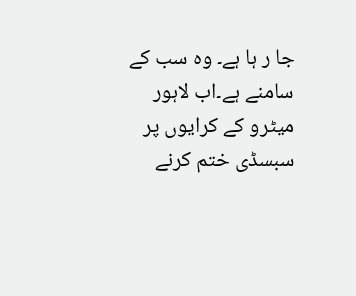جا ر ہا ہے۔ وہ سب کے سامنے ہے۔اب لاہور میٹرو کے کرایوں پر سبسڈی ختم کرنے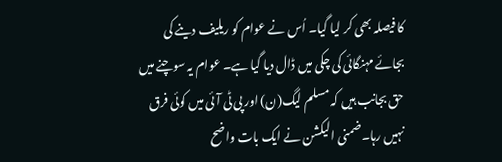کا فیصلہ بھی کر لیا گیا۔ اُس نے عوام کو ریلیف دینے کی بجائے مہنگائی کی چکی میں ڈال دیا گیا ہے۔ عوام یہ سوچنے میں حق بجانب ہیں کہ مسلم لیگ(ن) اور پی ٹی آئی میں کوئی فرق نہیں رہا۔ضمنی الیکشن نے ایک بات واضح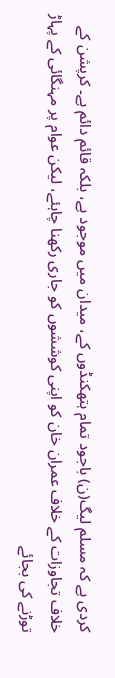کردی ہے کہ مسلم لیگ(ن) باجود تمام ہتھکنڈوں کے، میدان میں موجود ہے، بلکہ قائم دائم ہے۔ کرپشن کے خلاف تجاوزات کے خلاف عمران خان کو اپنی کوششوں کو جاری رکھنا چاہئے، لیکن عوام پر مہنگائی کے پہاڑ توڑنے کی بجائے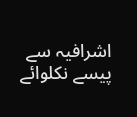اشرافیہ سے پیسے نکلوائے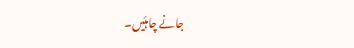جانے چاہئیں۔